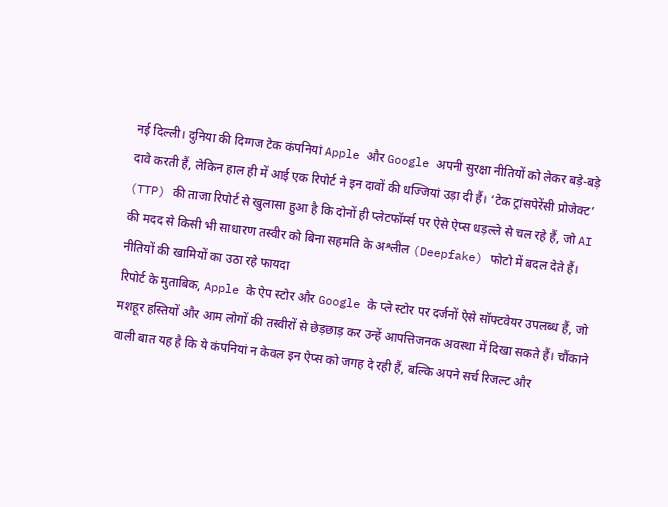नई दिल्ली। दुनिया की दिग्गज टेक कंपनियां Apple और Google अपनी सुरक्षा नीतियों को लेकर बड़े-बड़े दावे करती हैं, लेकिन हाल ही में आई एक रिपोर्ट ने इन दावों की धज्जियां उड़ा दी हैं। ‘टेक ट्रांसपेरेंसी प्रोजेक्ट’ (TTP) की ताजा रिपोर्ट से खुलासा हुआ है कि दोनों ही प्लेटफॉर्म्स पर ऐसे ऐप्स धड़ल्ले से चल रहे हैं, जो AI की मदद से किसी भी साधारण तस्वीर को बिना सहमति के अश्लील (Deepfake) फोटो में बदल देते हैं।
नीतियों की खामियों का उठा रहे फायदा
रिपोर्ट के मुताबिक, Apple के ऐप स्टोर और Google के प्ले स्टोर पर दर्जनों ऐसे सॉफ्टवेयर उपलब्ध हैं, जो मशहूर हस्तियों और आम लोगों की तस्वीरों से छेड़छाड़ कर उन्हें आपत्तिजनक अवस्था में दिखा सकते हैं। चौंकाने वाली बात यह है कि ये कंपनियां न केवल इन ऐप्स को जगह दे रही हैं, बल्कि अपने सर्च रिजल्ट और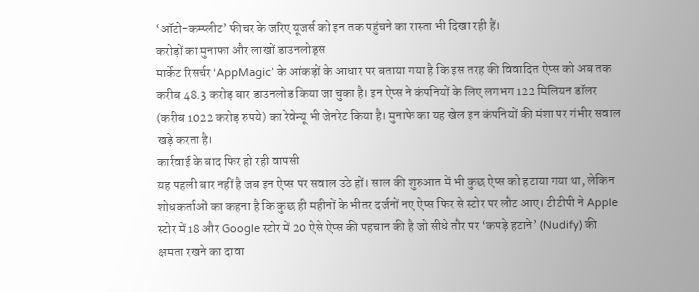‘ऑटो-कम्प्लीट’ फीचर के जरिए यूजर्स को इन तक पहुंचने का रास्ता भी दिखा रही हैं।
करोड़ों का मुनाफा और लाखों डाउनलोड्स
मार्केट रिसर्चर ‘AppMagic’ के आंकड़ों के आधार पर बताया गया है कि इस तरह की विवादित ऐप्स को अब तक करीब 48.3 करोड़ बार डाउनलोड किया जा चुका है। इन ऐप्स ने कंपनियों के लिए लगभग 122 मिलियन डॉलर (करीब 1022 करोड़ रुपये) का रेवेन्यू भी जेनरेट किया है। मुनाफे का यह खेल इन कंपनियों की मंशा पर गंभीर सवाल खड़े करता है।
कार्रवाई के बाद फिर हो रही वापसी
यह पहली बार नहीं है जब इन ऐप्स पर सवाल उठे हों। साल की शुरुआत में भी कुछ ऐप्स को हटाया गया था, लेकिन शोधकर्ताओं का कहना है कि कुछ ही महीनों के भीतर दर्जनों नए ऐप्स फिर से स्टोर पर लौट आए। टीटीपी ने Apple स्टोर में 18 और Google स्टोर में 20 ऐसे ऐप्स की पहचान की है जो सीधे तौर पर ‘कपड़े हटाने’ (Nudify) की क्षमता रखने का दावा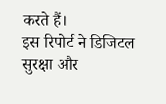करते हैं।
इस रिपोर्ट ने डिजिटल सुरक्षा और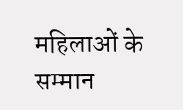महिलाओं के सम्मान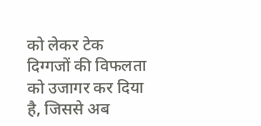को लेकर टेक दिग्गजों की विफलता को उजागर कर दिया है, जिससे अब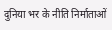दुनिया भर के नीति निर्माताओं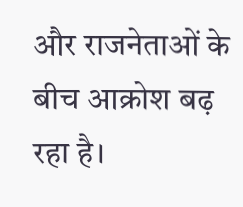और राजनेताओं के बीच आक्रोश बढ़ रहा है।